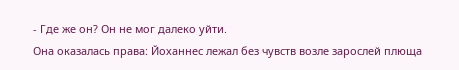- Где же он? Он не мог далеко уйти.
Она оказалась права: Йоханнес лежал без чувств возле зарослей плюща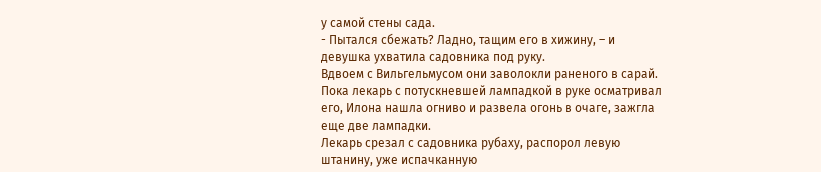у самой стены сада.
- Пытался сбежать? Ладно, тащим его в хижину, – и девушка ухватила садовника под руку.
Вдвоем с Вильгельмусом они заволокли раненого в сарай. Пока лекарь с потускневшей лампадкой в руке осматривал его, Илона нашла огниво и развела огонь в очаге, зажгла еще две лампадки.
Лекарь срезал с садовника рубаху, распорол левую штанину, уже испачканную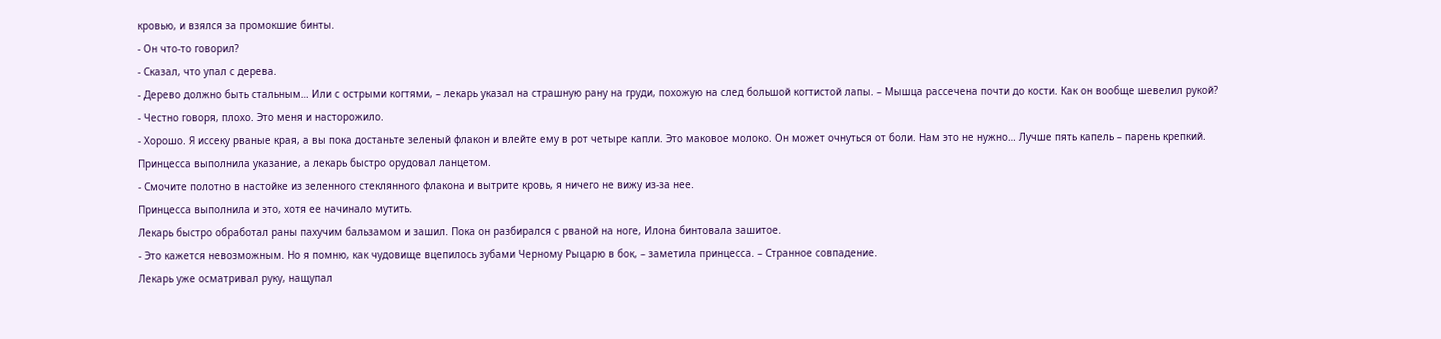кровью, и взялся за промокшие бинты.
- Он что-то говорил?
- Сказал, что упал с дерева.
- Дерево должно быть стальным… Или с острыми когтями, – лекарь указал на страшную рану на груди, похожую на след большой когтистой лапы. – Мышца рассечена почти до кости. Как он вообще шевелил рукой?
- Честно говоря, плохо. Это меня и насторожило.
- Хорошо. Я иссеку рваные края, а вы пока достаньте зеленый флакон и влейте ему в рот четыре капли. Это маковое молоко. Он может очнуться от боли. Нам это не нужно… Лучше пять капель – парень крепкий.
Принцесса выполнила указание, а лекарь быстро орудовал ланцетом.
- Смочите полотно в настойке из зеленного стеклянного флакона и вытрите кровь, я ничего не вижу из-за нее.
Принцесса выполнила и это, хотя ее начинало мутить.
Лекарь быстро обработал раны пахучим бальзамом и зашил. Пока он разбирался с рваной на ноге, Илона бинтовала зашитое.
- Это кажется невозможным. Но я помню, как чудовище вцепилось зубами Черному Рыцарю в бок, – заметила принцесса. – Странное совпадение.
Лекарь уже осматривал руку, нащупал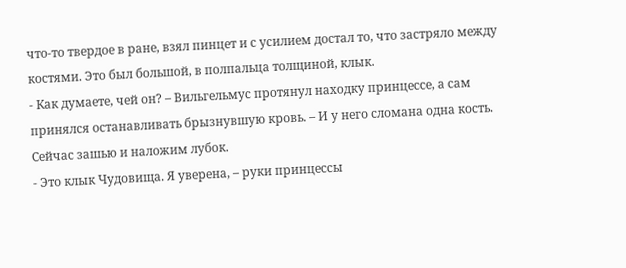что-то твердое в ране, взял пинцет и с усилием достал то, что застряло между костями. Это был большой, в полпальца толщиной, клык.
- Как думаете, чей он? – Вильгельмус протянул находку принцессе, а сам принялся останавливать брызнувшую кровь. – И у него сломана одна кость. Сейчас зашью и наложим лубок.
- Это клык Чудовища. Я уверена, – руки принцессы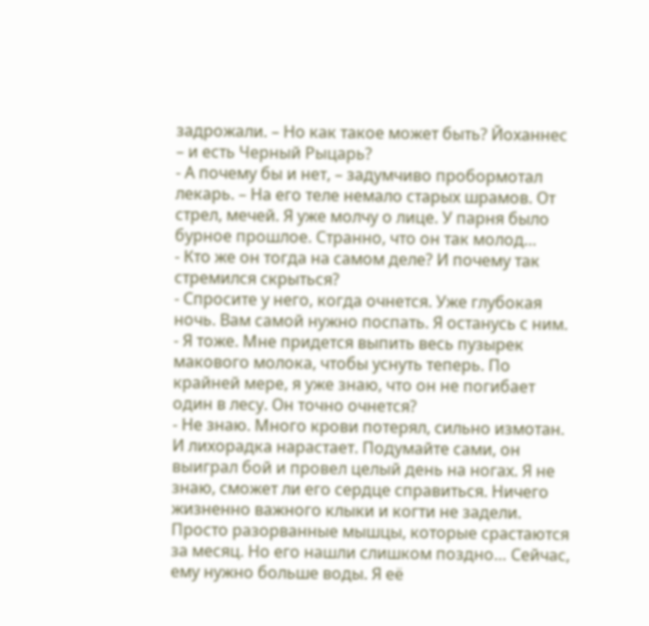задрожали. – Но как такое может быть? Йоханнес – и есть Черный Рыцарь?
- А почему бы и нет, – задумчиво пробормотал лекарь. – На его теле немало старых шрамов. От стрел, мечей. Я уже молчу о лице. У парня было бурное прошлое. Странно, что он так молод…
- Кто же он тогда на самом деле? И почему так стремился скрыться?
- Спросите у него, когда очнется. Уже глубокая ночь. Вам самой нужно поспать. Я останусь с ним.
- Я тоже. Мне придется выпить весь пузырек макового молока, чтобы уснуть теперь. По крайней мере, я уже знаю, что он не погибает один в лесу. Он точно очнется?
- Не знаю. Много крови потерял, сильно измотан. И лихорадка нарастает. Подумайте сами, он выиграл бой и провел целый день на ногах. Я не знаю, сможет ли его сердце справиться. Ничего жизненно важного клыки и когти не задели. Просто разорванные мышцы, которые срастаются за месяц. Но его нашли слишком поздно… Сейчас, ему нужно больше воды. Я её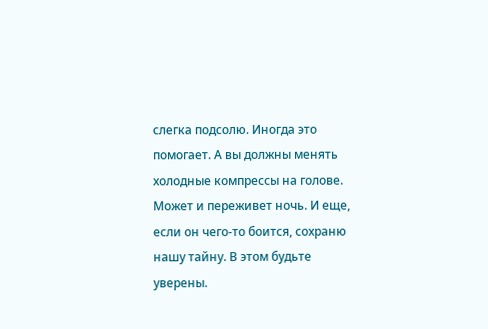слегка подсолю. Иногда это помогает. А вы должны менять холодные компрессы на голове. Может и переживет ночь. И еще, если он чего-то боится, сохраню нашу тайну. В этом будьте уверены.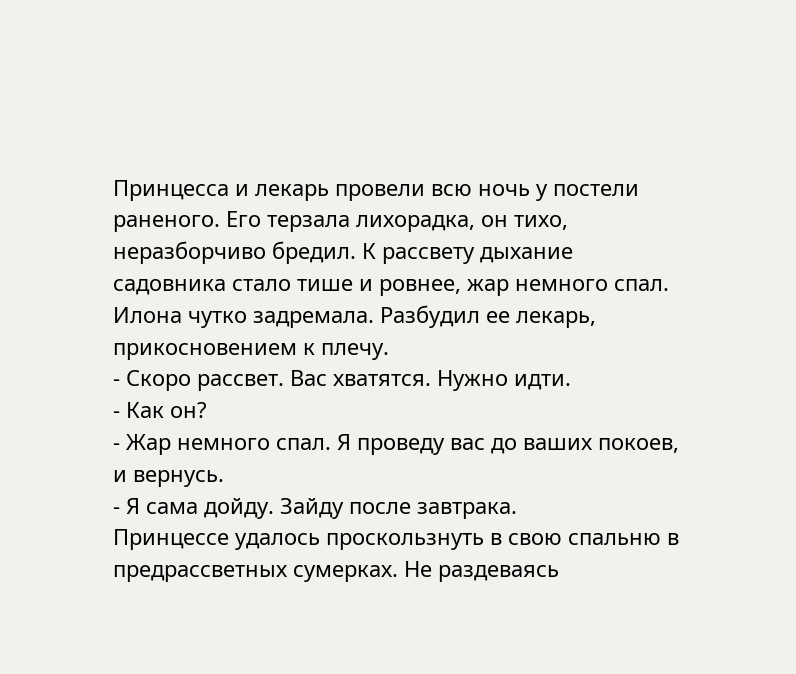Принцесса и лекарь провели всю ночь у постели раненого. Его терзала лихорадка, он тихо, неразборчиво бредил. К рассвету дыхание садовника стало тише и ровнее, жар немного спал. Илона чутко задремала. Разбудил ее лекарь, прикосновением к плечу.
- Скоро рассвет. Вас хватятся. Нужно идти.
- Как он?
- Жар немного спал. Я проведу вас до ваших покоев, и вернусь.
- Я сама дойду. Зайду после завтрака.
Принцессе удалось проскользнуть в свою спальню в предрассветных сумерках. Не раздеваясь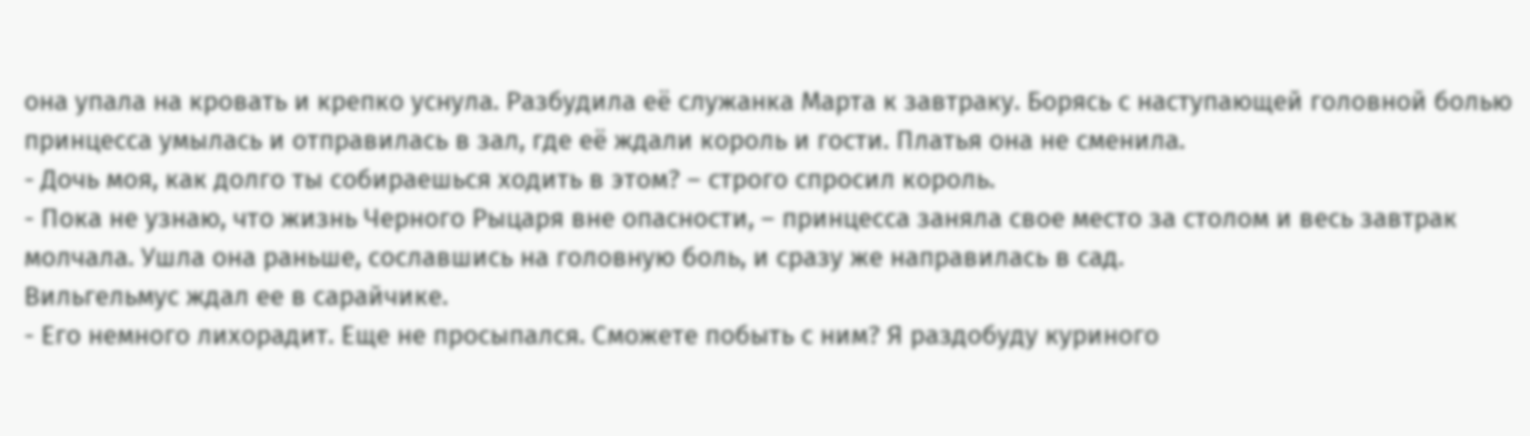она упала на кровать и крепко уснула. Разбудила её служанка Марта к завтраку. Борясь с наступающей головной болью принцесса умылась и отправилась в зал, где её ждали король и гости. Платья она не сменила.
- Дочь моя, как долго ты собираешься ходить в этом? – строго спросил король.
- Пока не узнаю, что жизнь Черного Рыцаря вне опасности, – принцесса заняла свое место за столом и весь завтрак молчала. Ушла она раньше, сославшись на головную боль, и сразу же направилась в сад.
Вильгельмус ждал ее в сарайчике.
- Его немного лихорадит. Еще не просыпался. Сможете побыть с ним? Я раздобуду куриного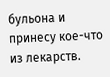бульона и принесу кое-что из лекарств.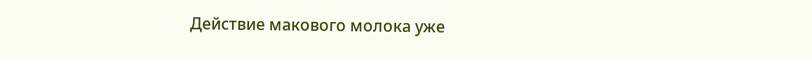Действие макового молока уже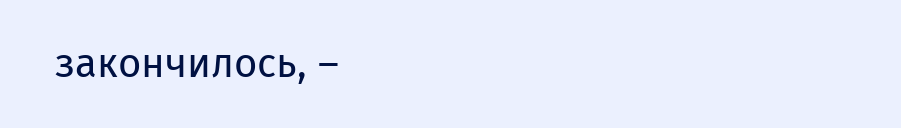закончилось, –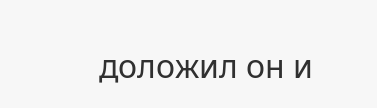доложил он и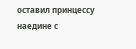оставил принцессу наедине с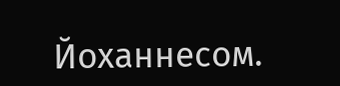Йоханнесом.